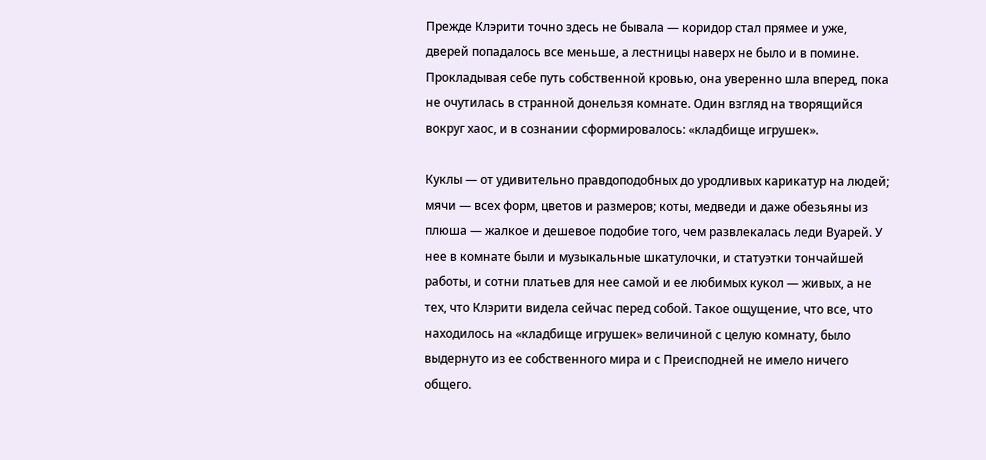Прежде Клэрити точно здесь не бывала — коридор стал прямее и уже, дверей попадалось все меньше, а лестницы наверх не было и в помине. Прокладывая себе путь собственной кровью, она уверенно шла вперед, пока не очутилась в странной донельзя комнате. Один взгляд на творящийся вокруг хаос, и в сознании сформировалось: «кладбище игрушек».

Куклы — от удивительно правдоподобных до уродливых карикатур на людей; мячи — всех форм, цветов и размеров; коты, медведи и даже обезьяны из плюша — жалкое и дешевое подобие того, чем развлекалась леди Вуарей. У нее в комнате были и музыкальные шкатулочки, и статуэтки тончайшей работы, и сотни платьев для нее самой и ее любимых кукол — живых, а не тех, что Клэрити видела сейчас перед собой. Такое ощущение, что все, что находилось на «кладбище игрушек» величиной с целую комнату, было выдернуто из ее собственного мира и с Преисподней не имело ничего общего.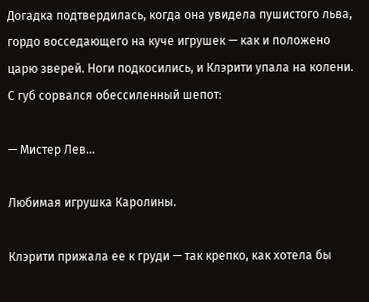Догадка подтвердилась, когда она увидела пушистого льва, гордо восседающего на куче игрушек — как и положено царю зверей. Ноги подкосились, и Клэрити упала на колени. С губ сорвался обессиленный шепот:

— Мистер Лев…

Любимая игрушка Каролины.

Клэрити прижала ее к груди — так крепко, как хотела бы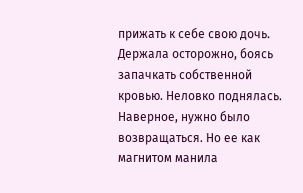прижать к себе свою дочь. Держала осторожно, боясь запачкать собственной кровью. Неловко поднялась. Наверное, нужно было возвращаться. Но ее как магнитом манила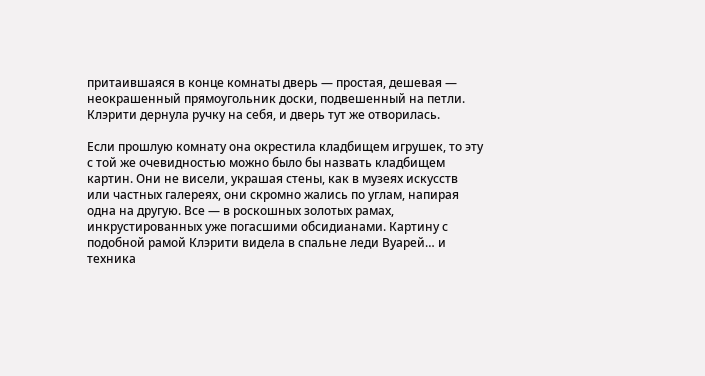притаившаяся в конце комнаты дверь — простая, дешевая — неокрашенный прямоугольник доски, подвешенный на петли. Клэрити дернула ручку на себя, и дверь тут же отворилась.

Если прошлую комнату она окрестила кладбищем игрушек, то эту с той же очевидностью можно было бы назвать кладбищем картин. Они не висели, украшая стены, как в музеях искусств или частных галереях, они скромно жались по углам, напирая одна на другую. Все — в роскошных золотых рамах, инкрустированных уже погасшими обсидианами. Картину с подобной рамой Клэрити видела в спальне леди Вуарей… и техника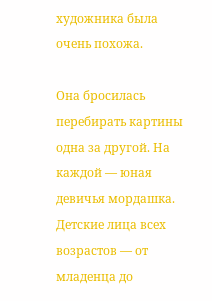художника была очень похожа.

Она бросилась перебирать картины одна за другой. На каждой — юная девичья мордашка. Детские лица всех возрастов — от младенца до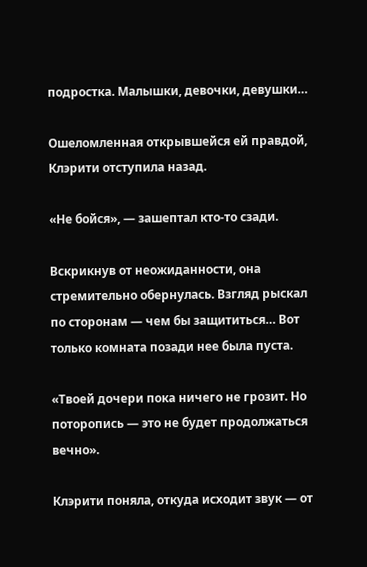подростка. Малышки, девочки, девушки…

Ошеломленная открывшейся ей правдой, Клэрити отступила назад.

«Не бойся», — зашептал кто-то сзади.

Вскрикнув от неожиданности, она стремительно обернулась. Взгляд рыскал по сторонам — чем бы защититься… Вот только комната позади нее была пуста.

«Твоей дочери пока ничего не грозит. Но поторопись — это не будет продолжаться вечно».

Клэрити поняла, откуда исходит звук — от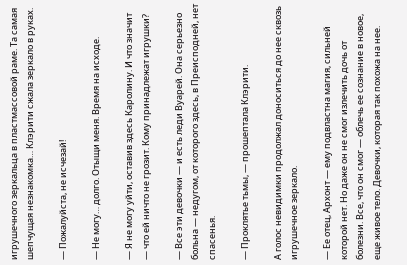игрушечного зеркальца в пластмассовой раме. Та самая шепчущая незнакомка… Клэрити сжала зеркало в руках.

— Пожалуйста, не исчезай!

— Не могу… долго. Отыщи меня. Время на исходе.

— Я не могу уйти, оставив здесь Каролину. И что значит — что ей ничто не грозит. Кому принадлежат игрушки?

— Все эти девочки — и есть леди Вуарей. Она серьезно больна — недугом, от которого здесь, в Преисподней, нет спасенья.

— Проклятье тьмы, — прошептала Клэрити.

А голос невидимки продолжал доноситься до нее сквозь игрушечное зеркало.

— Ее отец, Архонт — ему подвластна магия, сильней которой нет. Но даже он не смог излечить дочь от болезни. Все, что он смог — облечь ее сознание в новое, еще живое тело. Девочки, которая так похожа на нее.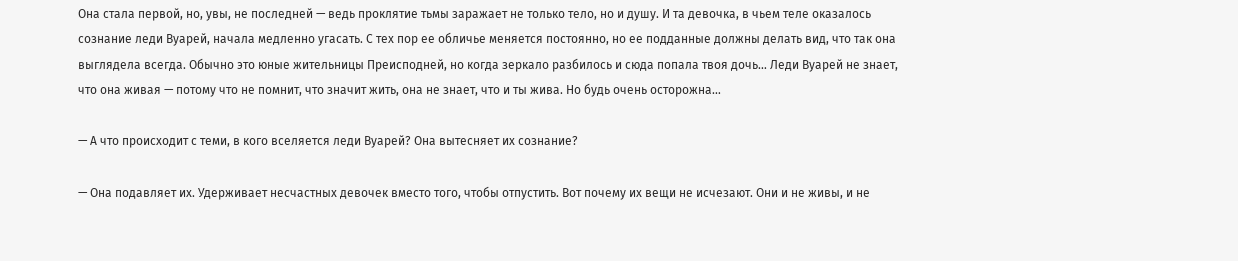Она стала первой, но, увы, не последней — ведь проклятие тьмы заражает не только тело, но и душу. И та девочка, в чьем теле оказалось сознание леди Вуарей, начала медленно угасать. С тех пор ее обличье меняется постоянно, но ее подданные должны делать вид, что так она выглядела всегда. Обычно это юные жительницы Преисподней, но когда зеркало разбилось и сюда попала твоя дочь… Леди Вуарей не знает, что она живая — потому что не помнит, что значит жить, она не знает, что и ты жива. Но будь очень осторожна…

— А что происходит с теми, в кого вселяется леди Вуарей? Она вытесняет их сознание?

— Она подавляет их. Удерживает несчастных девочек вместо того, чтобы отпустить. Вот почему их вещи не исчезают. Они и не живы, и не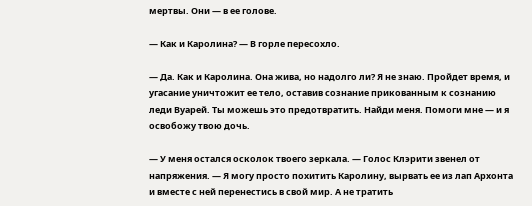мертвы. Они — в ее голове.

— Как и Каролина? — В горле пересохло.

— Да. Как и Каролина. Она жива, но надолго ли? Я не знаю. Пройдет время, и угасание уничтожит ее тело, оставив сознание прикованным к сознанию леди Вуарей. Ты можешь это предотвратить. Найди меня. Помоги мне — и я освобожу твою дочь.

— У меня остался осколок твоего зеркала. — Голос Клэрити звенел от напряжения. — Я могу просто похитить Каролину, вырвать ее из лап Архонта и вместе с ней перенестись в свой мир. А не тратить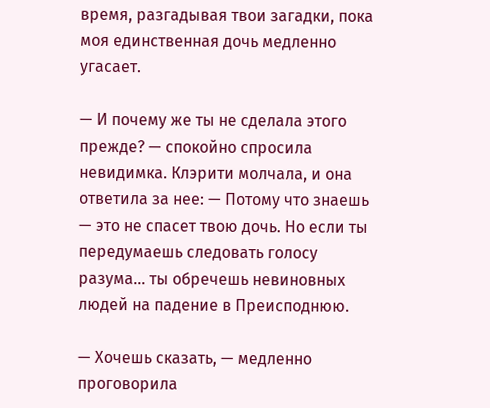время, разгадывая твои загадки, пока моя единственная дочь медленно угасает.

— И почему же ты не сделала этого прежде? — спокойно спросила невидимка. Клэрити молчала, и она ответила за нее: — Потому что знаешь — это не спасет твою дочь. Но если ты передумаешь следовать голосу разума… ты обречешь невиновных людей на падение в Преисподнюю.

— Хочешь сказать, — медленно проговорила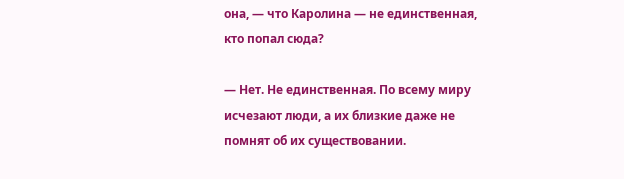она, — что Каролина — не единственная, кто попал сюда?

— Нет. Не единственная. По всему миру исчезают люди, а их близкие даже не помнят об их существовании.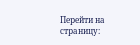Перейти на страницу: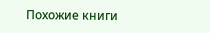Похожие книги